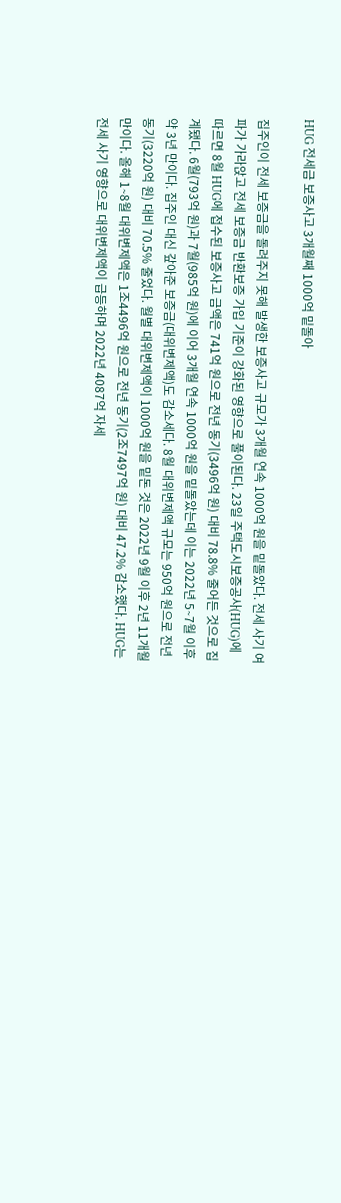HUG 전세금 보증사고 3개월째 1000억 밑돌아

집주인이 전세 보증금을 돌려주지 못해 발생한 보증사고 규모가 3개월 연속 1000억 원을 밑돌았다. 전세 사기 여파가 가라앉고 전세 보증금 반환보증 가입 기준이 강화된 영향으로 풀이된다. 23일 주택도시보증공사(HUG)에 따르면 8월 HUG에 접수된 보증사고 금액은 741억 원으로 전년 동기(3496억 원) 대비 78.8% 줄어든 것으로 집계됐다. 6월(793억 원)과 7월(985억 원)에 이어 3개월 연속 1000억 원을 밑돌았는데 이는 2022년 5∼7월 이후 약 3년 만이다. 집주인 대신 갚아준 보증금(대위변제액)도 감소세다. 8월 대위변제액 규모는 950억 원으로 전년 동기(3220억 원) 대비 70.5% 줄었다. 월별 대위변제액이 1000억 원을 밑돈 것은 2022년 9월 이후 2년 11개월 만이다. 올해 1∼8월 대위변제액은 1조4496억 원으로 전년 동기(2조7497억 원) 대비 47.2% 감소했다. HUG는 전세 사기 영향으로 대위변제액이 급등하며 2022년 4087억 자세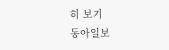히 보기
동아일보